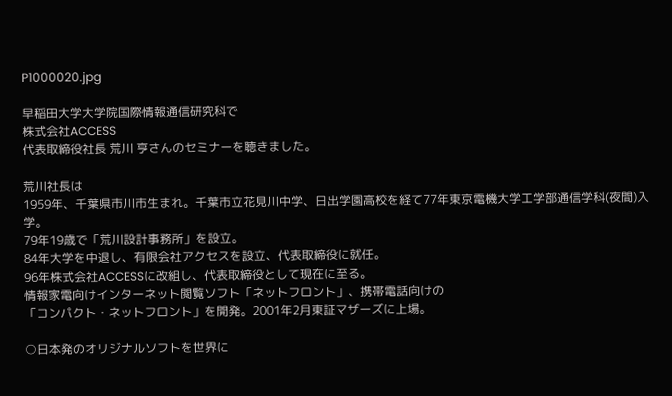P1000020.jpg

早稲田大学大学院国際情報通信研究科で
株式会社ACCESS
代表取締役社長 荒川 亨さんのセミナーを聴きました。

荒川社長は
1959年、千葉県市川市生まれ。千葉市立花見川中学、日出学園高校を経て77年東京電機大学工学部通信学科(夜間)入学。
79年19歳で「荒川設計事務所」を設立。
84年大学を中退し、有限会社アクセスを設立、代表取締役に就任。
96年株式会社ACCESSに改組し、代表取締役として現在に至る。
情報家電向けインターネット閲覧ソフト「ネットフロント」、携帯電話向けの
「コンパクト・ネットフロント」を開発。2001年2月東証マザーズに上場。

○日本発のオリジナルソフトを世界に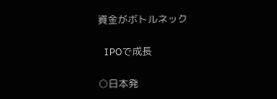資金がボトルネック

  IPOで成長

○日本発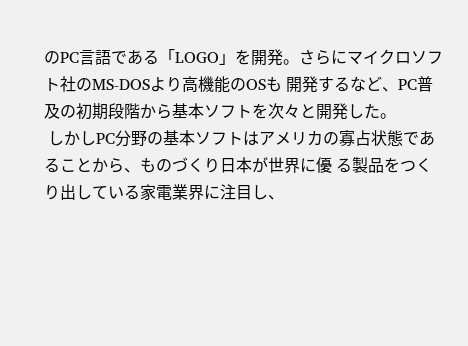のPC言語である「LOGO」を開発。さらにマイクロソフト社のMS-DOSより高機能のOSも 開発するなど、PC普及の初期段階から基本ソフトを次々と開発した。
 しかしPC分野の基本ソフトはアメリカの寡占状態であることから、ものづくり日本が世界に優 る製品をつくり出している家電業界に注目し、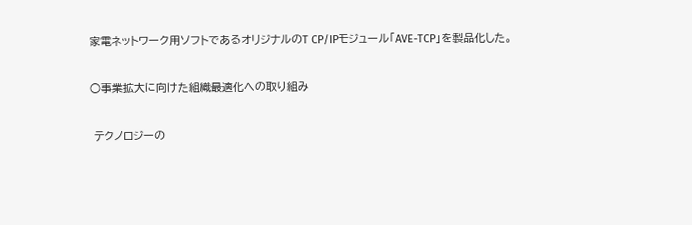家電ネットワーク用ソフトであるオリジナルのT CP/IPモジュール「AVE-TCP」を製品化した。

○事業拡大に向けた組織最適化への取り組み

 テクノロジーの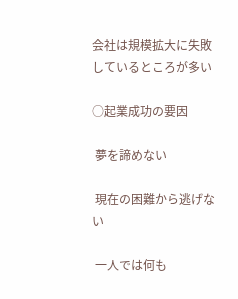会社は規模拡大に失敗しているところが多い

○起業成功の要因

 夢を諦めない

 現在の困難から逃げない

 一人では何も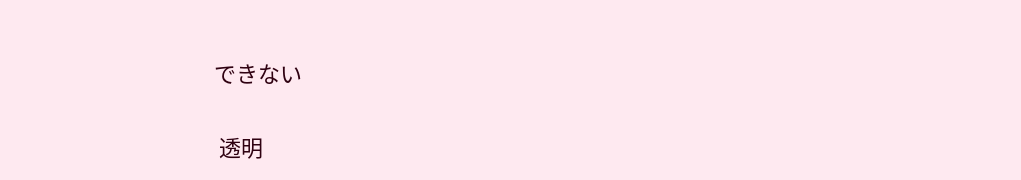できない

 透明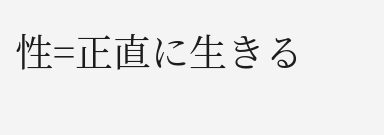性=正直に生きる